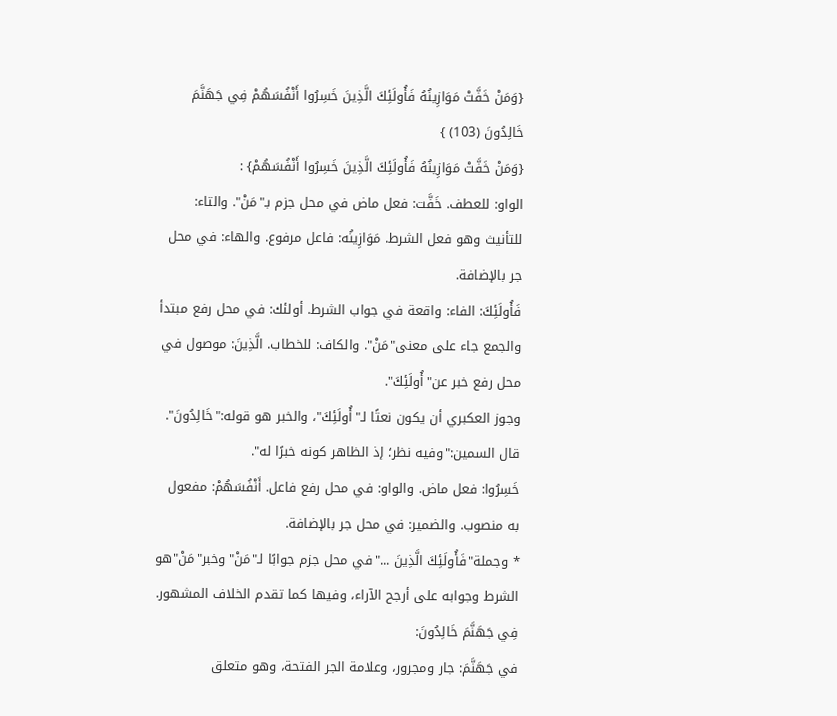{وَمَنْ خَفَّتْ مَوَازِينُهُ فَأُولَئِكَ الَّذِينَ خَسِرُوا أَنْفُسَهُمْ فِي جَهَنَّمَ خَالِدُونَ (103) }
{وَمَنْ خَفَّتْ مَوَازِينُهُ فَأُولَئِكَ الَّذِينَ خَسِرُوا أَنْفُسَهُمْ} :
الواو: للعطف. خَفَّت: فعل ماض في محل جزم بـ"مَنْ". والتاء: للتأنيث وهو فعل الشرط. مَوَازِينُه: فاعل مرفوع. والهاء: في محل جر بالإضافة.
فَأُولَئِكَ: الفاء: واقعة في جواب الشرط. أولئك: في محل رفع مبتدأ والجمع جاء على معنى"مَنْ". والكاف: للخطاب. الَّذِينَ: موصول في محل رفع خبر عن"أُولَئِكَ".
وجوز العكبري أن يكون نعتًا لـ"أُولَئِكَ"، والخبر هو قوله:"خَالِدُونَ". قال السمين:"وفيه نظر؛ إذ الظاهر كونه خبرًا له".
خَسِرُوا: فعل ماض. والواو: في محل رفع فاعل. أَنْفُسَهُمْ: مفعول به منصوب. والضمير: في محل جر بالإضافة.
* وجملة"فَأُولَئِكَ الَّذِينَ ..."في محل جزم جوابًا لـ"مَنْ"وخبر"مَنْ"هو الشرط وجوابه على أرجح الآراء، وفيها كما تقدم الخلاف المشهور.
فِي جَهَنَّمَ خَالِدُونَ:
في جَهَنَّمَ: جار ومجرور، وعلامة الجر الفتحة، وهو متعلق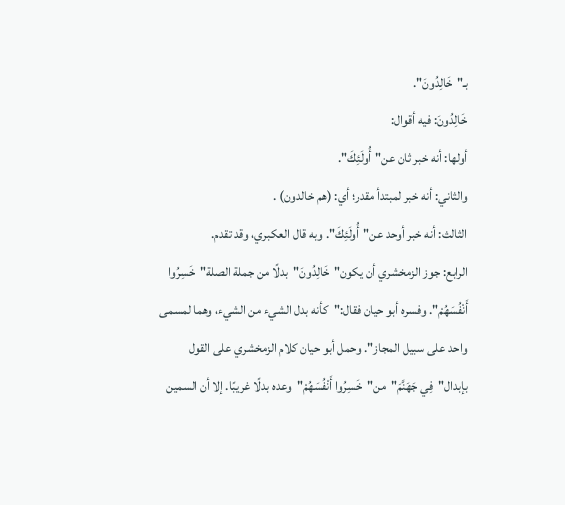بـ"خَالِدُونَ".
خَالِدُونَ: فيه أقوال:
أولها: أنه خبر ثان عن"أُولَئِكَ".
والثاني: أنه خبر لمبتدأ مقدر؛ أي: (هم خالدون) .
الثالث: أنه خبر أوحد عن"أُولَئِكَ". وبه قال العكبري، وقد تقدم.
الرابع: جوز الزمخشري أن يكون"خَالِدُونَ"بدلًا من جملة الصلة"خَسِرُوا أَنْفُسَهُمْ". وفسره أبو حيان فقال:"كأنه بدل الشيء من الشيء، وهما لمسمى واحد على سبيل المجاز". وحمل أبو حيان كلام الزمخشري على القول بإبدال"فِي جَهَنَّمَ"من"خَسِرُوا أَنْفُسَهُمْ"وعده بدلًا غريبًا. إلا أن السمين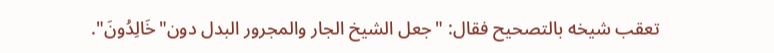تعقب شيخه بالتصحيح فقال: "جعل الشيخ الجار والمجرور البدل دون"خَالِدُونَ".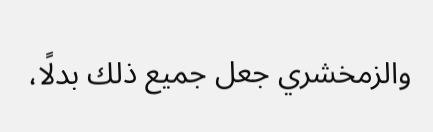والزمخشري جعل جميع ذلك بدلًا،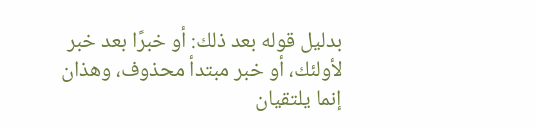بدليل قوله بعد ذلك: أو خبرًا بعد خبر لأولئك، أو خبر مبتدأ محذوف، وهذان إنما يلتقيان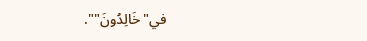في"خَالِدُونَ"".